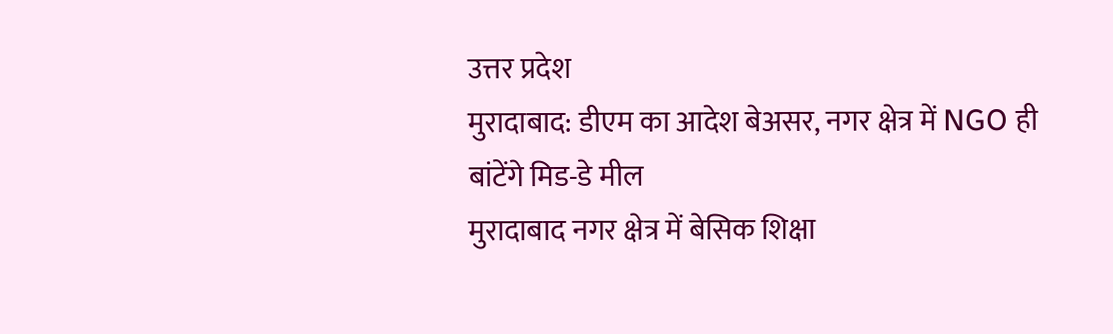उत्तर प्रदेश
मुरादाबाद: डीएम का आदेश बेअसर, नगर क्षेत्र में NGO ही बांटेंगे मिड-डे मील
मुरादाबाद नगर क्षेत्र में बेसिक शिक्षा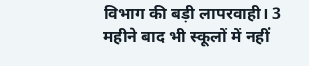विभाग की बड़ी लापरवाही। 3 महीने बाद भी स्कूलों में नहीं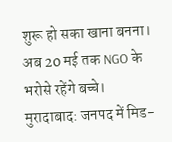शुरू हो सका खाना बनना। अब 20 मई तक NGO के भरोसे रहेंगे बच्चे।
मुरादाबाद: जनपद में मिड-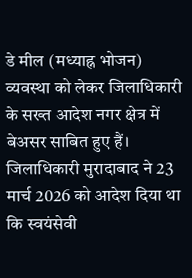डे मील (मध्याह्न भोजन) व्यवस्था को लेकर जिलाधिकारी के सख्त आदेश नगर क्षेत्र में बेअसर साबित हुए हैं। जिलाधिकारी मुरादाबाद ने 23 मार्च 2026 को आदेश दिया था कि स्वयंसेवी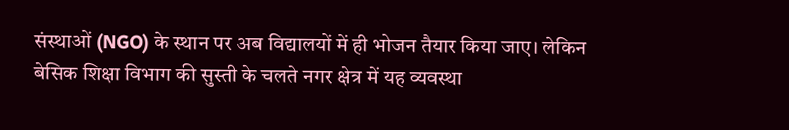संस्थाओं (NGO) के स्थान पर अब विद्यालयों में ही भोजन तैयार किया जाए। लेकिन बेसिक शिक्षा विभाग की सुस्ती के चलते नगर क्षेत्र में यह व्यवस्था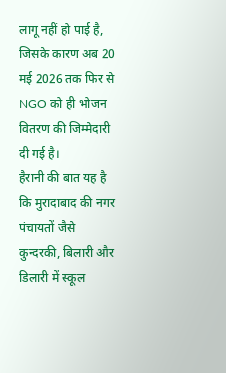लागू नहीं हो पाई है, जिसके कारण अब 20 मई 2026 तक फिर से NGO को ही भोजन वितरण की जिम्मेदारी दी गई है।
हैरानी की बात यह है कि मुरादाबाद की नगर पंचायतों जैसे कुन्दरकी, बिलारी और डिलारी में स्कूल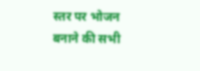स्तर पर भोजन बनाने की सभी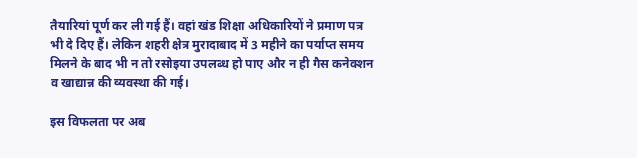तैयारियां पूर्ण कर ली गई हैं। वहां खंड शिक्षा अधिकारियों ने प्रमाण पत्र भी दे दिए हैं। लेकिन शहरी क्षेत्र मुरादाबाद में 3 महीने का पर्याप्त समय मिलने के बाद भी न तो रसोइया उपलब्ध हो पाए और न ही गैस कनेक्शन व खाद्यान्न की व्यवस्था की गई।

इस विफलता पर अब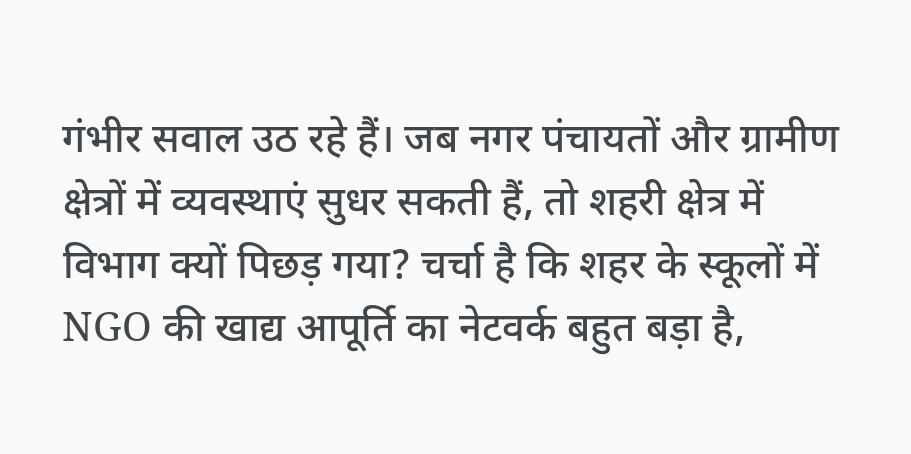गंभीर सवाल उठ रहे हैं। जब नगर पंचायतों और ग्रामीण क्षेत्रों में व्यवस्थाएं सुधर सकती हैं, तो शहरी क्षेत्र में विभाग क्यों पिछड़ गया? चर्चा है कि शहर के स्कूलों में NGO की खाद्य आपूर्ति का नेटवर्क बहुत बड़ा है,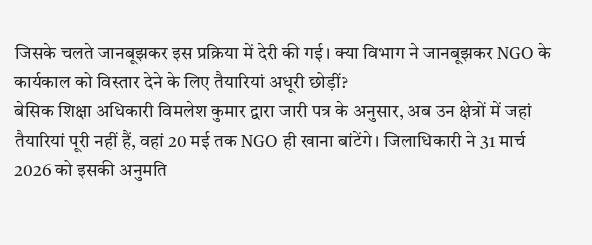जिसके चलते जानबूझकर इस प्रक्रिया में देरी की गई। क्या विभाग ने जानबूझकर NGO के कार्यकाल को विस्तार देने के लिए तैयारियां अधूरी छोड़ीं?
बेसिक शिक्षा अधिकारी विमलेश कुमार द्वारा जारी पत्र के अनुसार, अब उन क्षेत्रों में जहां तैयारियां पूरी नहीं हैं, वहां 20 मई तक NGO ही खाना बांटेंगे। जिलाधिकारी ने 31 मार्च 2026 को इसकी अनुमति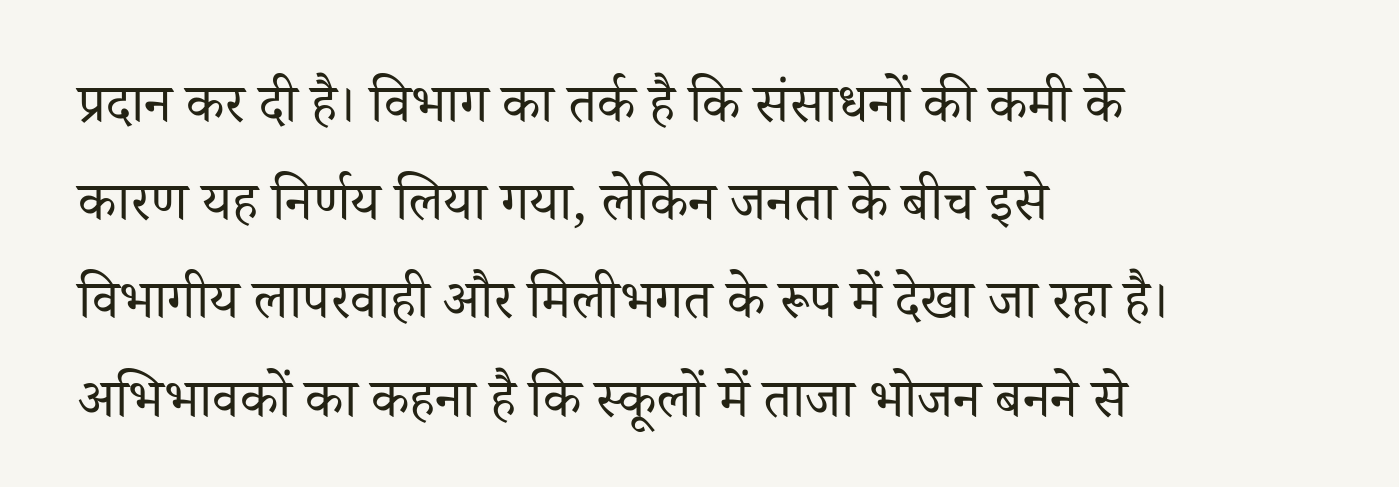प्रदान कर दी है। विभाग का तर्क है कि संसाधनों की कमी के कारण यह निर्णय लिया गया, लेकिन जनता के बीच इसे विभागीय लापरवाही और मिलीभगत के रूप में देखा जा रहा है।
अभिभावकों का कहना है कि स्कूलों में ताजा भोजन बनने से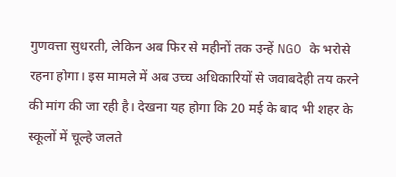गुणवत्ता सुधरती, लेकिन अब फिर से महीनों तक उन्हें NGO के भरोसे रहना होगा। इस मामले में अब उच्च अधिकारियों से जवाबदेही तय करने की मांग की जा रही है। देखना यह होगा कि 20 मई के बाद भी शहर के स्कूलों में चूल्हे जलते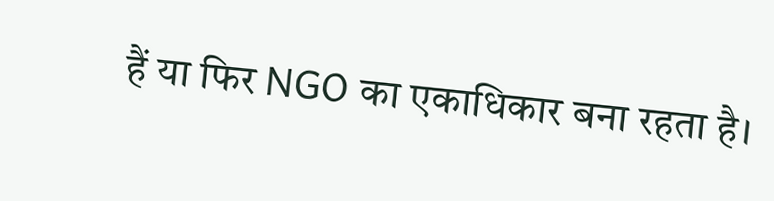हैं या फिर NGO का एकाधिकार बना रहता है।